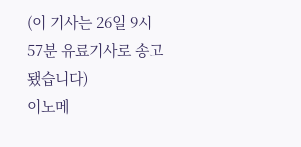(이 기사는 26일 9시 57분 유료기사로 송고됐습니다)
이노메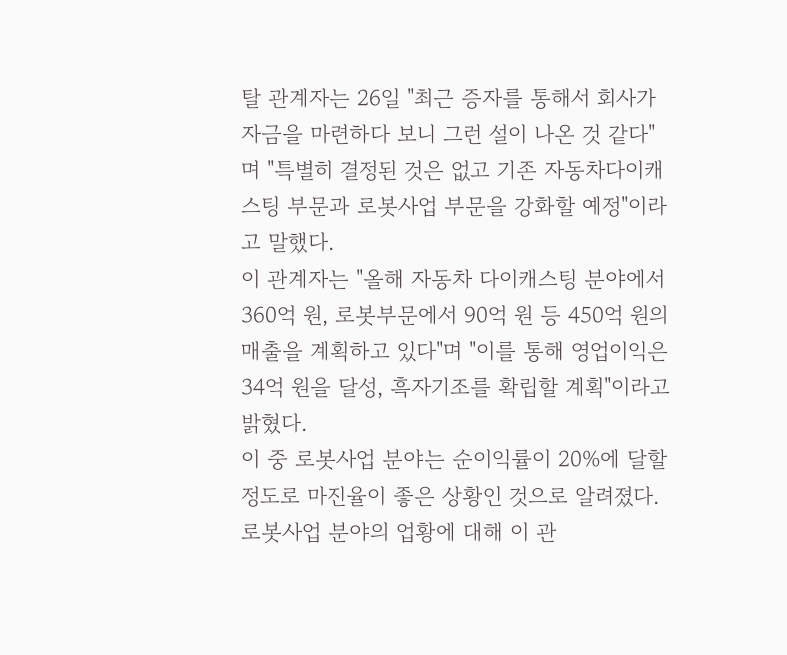탈 관계자는 26일 "최근 증자를 통해서 회사가 자금을 마련하다 보니 그런 설이 나온 것 같다"며 "특별히 결정된 것은 없고 기존 자동차다이캐스팅 부문과 로봇사업 부문을 강화할 예정"이라고 말했다.
이 관계자는 "올해 자동차 다이캐스팅 분야에서 360억 원, 로봇부문에서 90억 원 등 450억 원의 매출을 계획하고 있다"며 "이를 통해 영업이익은 34억 원을 달성, 흑자기조를 확립할 계획"이라고 밝혔다.
이 중 로봇사업 분야는 순이익률이 20%에 달할 정도로 마진율이 좋은 상황인 것으로 알려졌다.
로봇사업 분야의 업황에 대해 이 관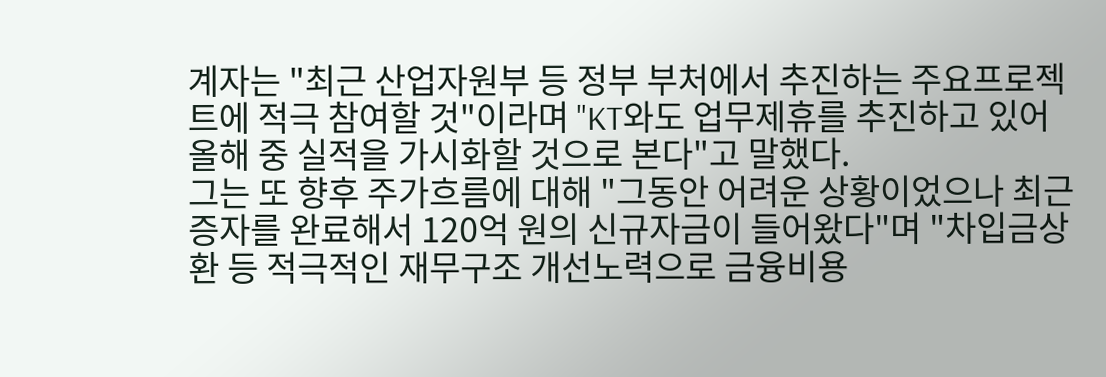계자는 "최근 산업자원부 등 정부 부처에서 추진하는 주요프로젝트에 적극 참여할 것"이라며 "KT와도 업무제휴를 추진하고 있어 올해 중 실적을 가시화할 것으로 본다"고 말했다.
그는 또 향후 주가흐름에 대해 "그동안 어려운 상황이었으나 최근 증자를 완료해서 120억 원의 신규자금이 들어왔다"며 "차입금상환 등 적극적인 재무구조 개선노력으로 금융비용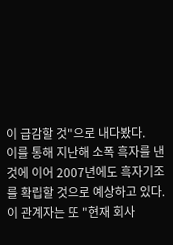이 급감할 것"으로 내다봤다.
이를 통해 지난해 소폭 흑자를 낸 것에 이어 2007년에도 흑자기조를 확립할 것으로 예상하고 있다.
이 관계자는 또 "현재 회사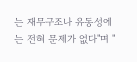는 재무구조나 유동성에는 전혀 문제가 없다"며 "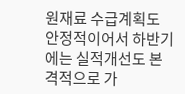원재료 수급계획도 안정적이어서 하반기에는 실적개선도 본격적으로 가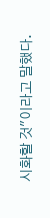시화할 것"이라고 말했다.